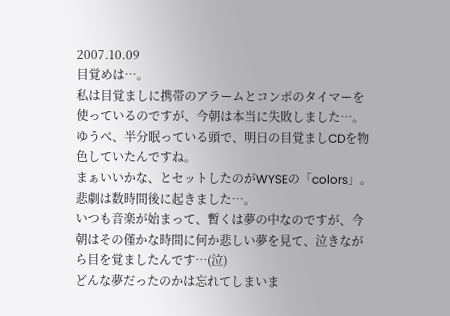2007.10.09
目覚めは…。
私は目覚ましに携帯のアラームとコンポのタイマーを使っているのですが、今朝は本当に失敗しました…。
ゆうべ、半分眠っている頭で、明日の目覚ましCDを物色していたんですね。
まぁいいかな、とセットしたのがWYSEの「colors」。
悲劇は数時間後に起きました…。
いつも音楽が始まって、暫くは夢の中なのですが、今朝はその僅かな時間に何か悲しい夢を見て、泣きながら目を覚ましたんです…(泣)
どんな夢だったのかは忘れてしまいま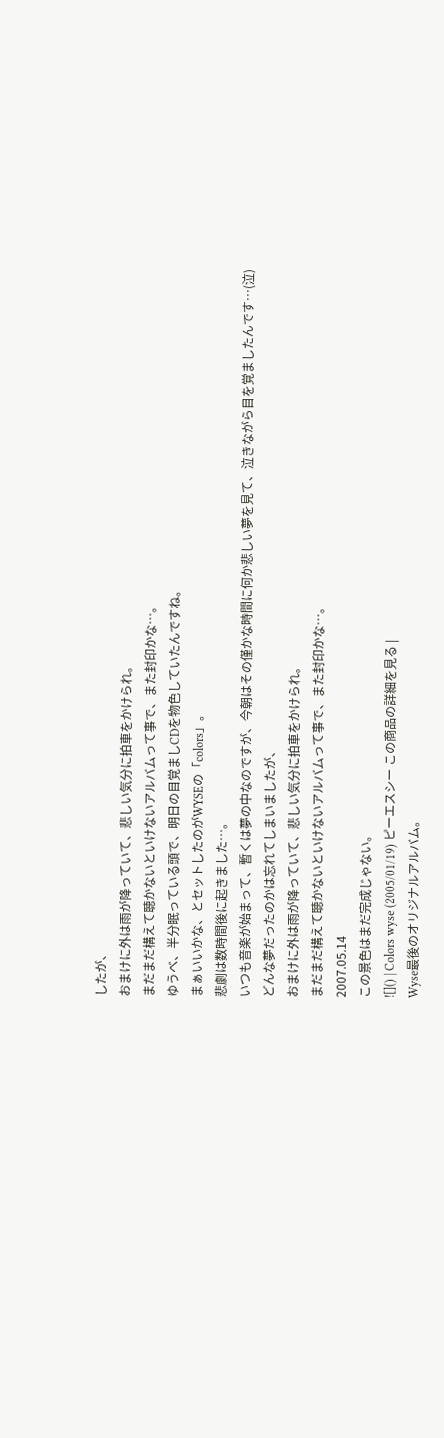したが、
おまけに外は雨が降っていて、悲しい気分に拍車をかけられ。
まだまだ構えて聴かないといけないアルバムって事で、また封印かな…。
ゆうべ、半分眠っている頭で、明日の目覚ましCDを物色していたんですね。
まぁいいかな、とセットしたのがWYSEの「colors」。
悲劇は数時間後に起きました…。
いつも音楽が始まって、暫くは夢の中なのですが、今朝はその僅かな時間に何か悲しい夢を見て、泣きながら目を覚ましたんです…(泣)
どんな夢だったのかは忘れてしまいましたが、
おまけに外は雨が降っていて、悲しい気分に拍車をかけられ。
まだまだ構えて聴かないといけないアルバムって事で、また封印かな…。
2007.05.14
この景色はまだ完成じゃない。
![]() | Colors wyse (2005/01/19) ピーエスシー この商品の詳細を見る |
Wyse最後のオリジナルアルバム。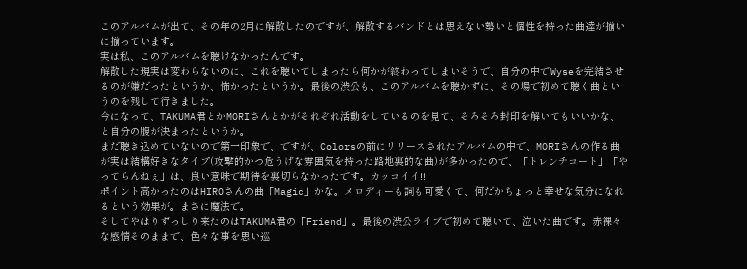このアルバムが出て、その年の2月に解散したのですが、解散するバンドとは思えない勢いと個性を持った曲達が揃いに揃っています。
実は私、このアルバムを聴けなかったんです。
解散した現実は変わらないのに、これを聴いてしまったら何かが終わってしまいそうで、自分の中でWyseを完結させるのが嫌だったというか、怖かったというか。最後の渋公も、このアルバムを聴かずに、その場で初めて聴く曲というのを残して行きました。
今になって、TAKUMA君とかMORIさんとかがそれぞれ活動をしているのを見て、そろそろ封印を解いてもいいかな、と自分の腹が決まったというか。
まだ聴き込めていないので第一印象で、ですが、Colorsの前にリリースされたアルバムの中で、MORIさんの作る曲が実は結構好きなタイプ(攻撃的かつ危うげな雰囲気を持った路地裏的な曲)が多かったので、「トレンチコート」「やってらんねぇ」は、良い意味で期待を裏切らなかったです。カッコイイ!!
ポイント高かったのはHIROさんの曲「Magic」かな。メロディーも詞も可愛くて、何だかちょっと幸せな気分になれるという効果が。まさに魔法で。
そしてやはりずっしり来たのはTAKUMA君の「Friend」。最後の渋公ライブで初めて聴いて、泣いた曲です。赤裸々な感情そのままで、色々な事を思い巡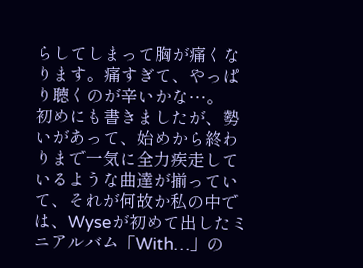らしてしまって胸が痛くなります。痛すぎて、やっぱり聴くのが辛いかな…。
初めにも書きましたが、勢いがあって、始めから終わりまで一気に全力疾走しているような曲達が揃っていて、それが何故か私の中では、Wyseが初めて出したミニアルバム「With…」の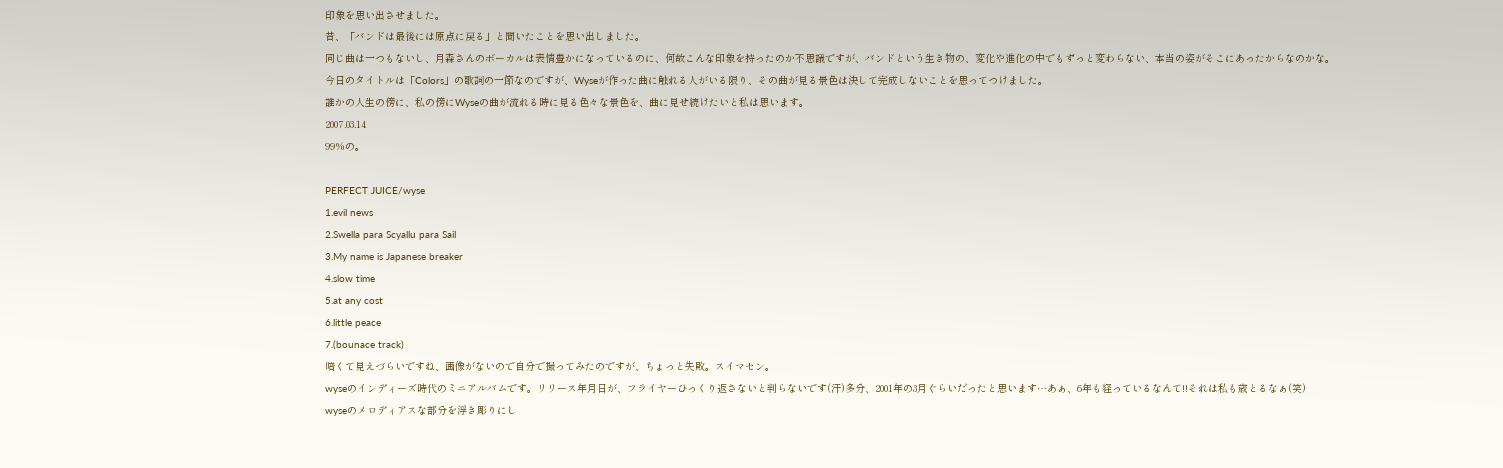印象を思い出させました。
昔、「バンドは最後には原点に戻る」と聞いたことを思い出しました。
同じ曲は一つもないし、月森さんのボーカルは表情豊かになっているのに、何故こんな印象を持ったのか不思議ですが、バンドという生き物の、変化や進化の中でもずっと変わらない、本当の姿がそこにあったからなのかな。
今日のタイトルは「Colors」の歌詞の一節なのですが、Wyseが作った曲に触れる人がいる限り、その曲が見る景色は決して完成しないことを思ってつけました。
誰かの人生の傍に、私の傍にWyseの曲が流れる時に見る色々な景色を、曲に見せ続けたいと私は思います。
2007.03.14
99%の。

PERFECT JUICE/wyse
1.evil news
2.Swella para Scyallu para Sail
3.My name is Japanese breaker
4.slow time
5.at any cost
6.little peace
7.(bounace track)
暗くて見えづらいですね、画像がないので自分で撮ってみたのですが、ちょっと失敗。スイマセン。
wyseのインディーズ時代のミニアルバムです。リリース年月日が、フライヤーひっくり返さないと判らないです(汗)多分、2001年の3月ぐらいだったと思います…あぁ、6年も経っているなんて!!それは私も歳とるなぁ(笑)
wyseのメロディアスな部分を浮き彫りにし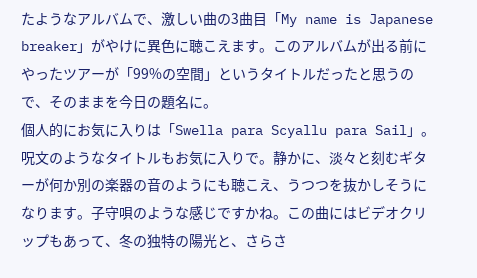たようなアルバムで、激しい曲の3曲目「My name is Japanese breaker」がやけに異色に聴こえます。このアルバムが出る前にやったツアーが「99%の空間」というタイトルだったと思うので、そのままを今日の題名に。
個人的にお気に入りは「Swella para Scyallu para Sail」。呪文のようなタイトルもお気に入りで。静かに、淡々と刻むギターが何か別の楽器の音のようにも聴こえ、うつつを抜かしそうになります。子守唄のような感じですかね。この曲にはビデオクリップもあって、冬の独特の陽光と、さらさ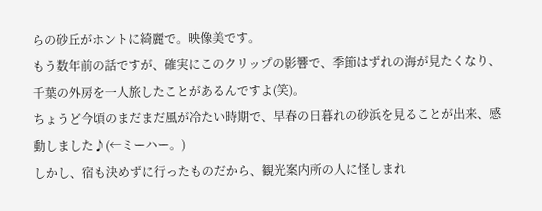らの砂丘がホントに綺麗で。映像美です。
もう数年前の話ですが、確実にこのクリップの影響で、季節はずれの海が見たくなり、千葉の外房を一人旅したことがあるんですよ(笑)。
ちょうど今頃のまだまだ風が冷たい時期で、早春の日暮れの砂浜を見ることが出来、感動しました♪(←ミーハー。)
しかし、宿も決めずに行ったものだから、観光案内所の人に怪しまれ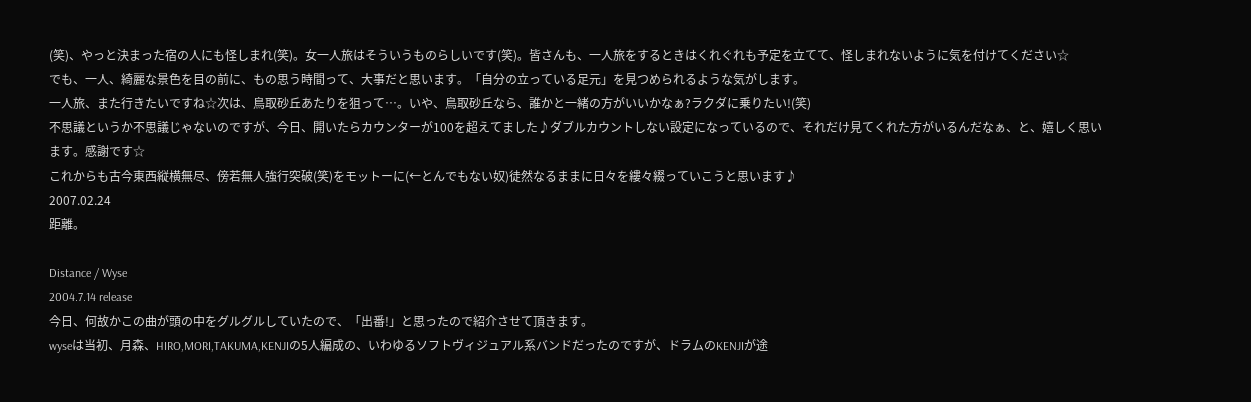(笑)、やっと決まった宿の人にも怪しまれ(笑)。女一人旅はそういうものらしいです(笑)。皆さんも、一人旅をするときはくれぐれも予定を立てて、怪しまれないように気を付けてください☆
でも、一人、綺麗な景色を目の前に、もの思う時間って、大事だと思います。「自分の立っている足元」を見つめられるような気がします。
一人旅、また行きたいですね☆次は、鳥取砂丘あたりを狙って…。いや、鳥取砂丘なら、誰かと一緒の方がいいかなぁ?ラクダに乗りたい!(笑)
不思議というか不思議じゃないのですが、今日、開いたらカウンターが100を超えてました♪ダブルカウントしない設定になっているので、それだけ見てくれた方がいるんだなぁ、と、嬉しく思います。感謝です☆
これからも古今東西縦横無尽、傍若無人強行突破(笑)をモットーに(←とんでもない奴)徒然なるままに日々を縷々綴っていこうと思います♪
2007.02.24
距離。

Distance / Wyse
2004.7.14 release
今日、何故かこの曲が頭の中をグルグルしていたので、「出番!」と思ったので紹介させて頂きます。
wyseは当初、月森、HIRO,MORI,TAKUMA,KENJIの5人編成の、いわゆるソフトヴィジュアル系バンドだったのですが、ドラムのKENJIが途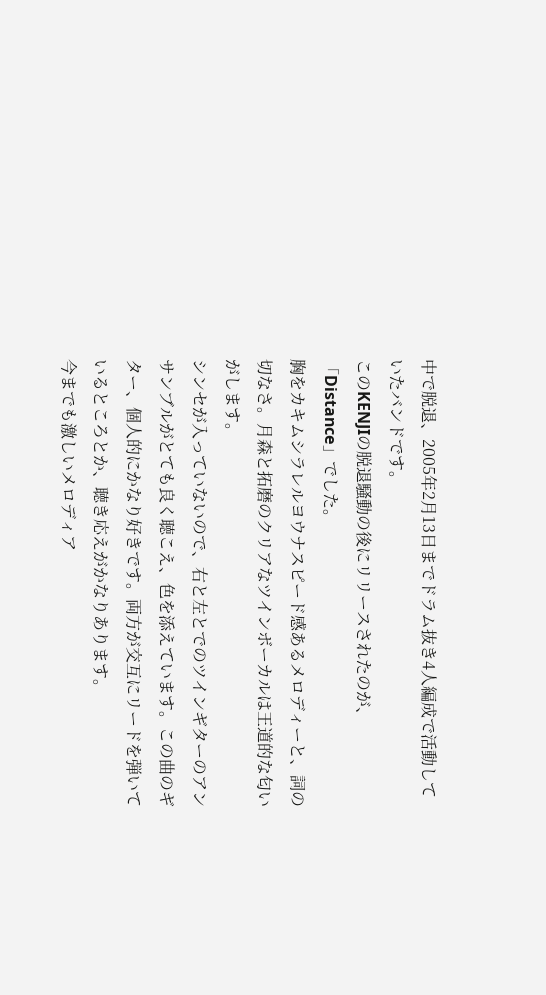中で脱退、2005年2月13日までドラム抜き4人編成で活動していたバンドです。
このKENJIの脱退騒動の後にリリースされたのが、「Distance」でした。
胸をカキムシラレルヨウナスピード感あるメロディーと、詞の切なさ。月森と拓磨のクリアなツインボーカルは王道的な匂いがします。
シンセが入っていないので、右と左とでのツインギターのアンサンブルがとても良く聴こえ、色を添えています。この曲のギター、個人的にかなり好きです。両方が交互にリードを弾いているところとか、聴き応えがかなりあります。
今までも激しいメロディア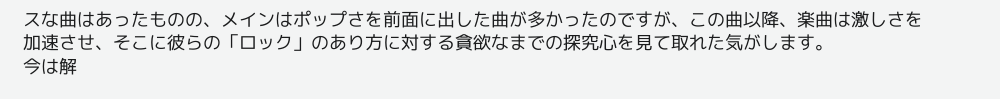スな曲はあったものの、メインはポップさを前面に出した曲が多かったのですが、この曲以降、楽曲は激しさを加速させ、そこに彼らの「ロック」のあり方に対する貪欲なまでの探究心を見て取れた気がします。
今は解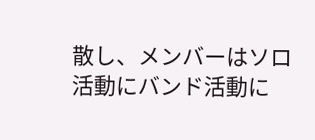散し、メンバーはソロ活動にバンド活動に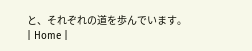と、それぞれの道を歩んでいます。
| Home |